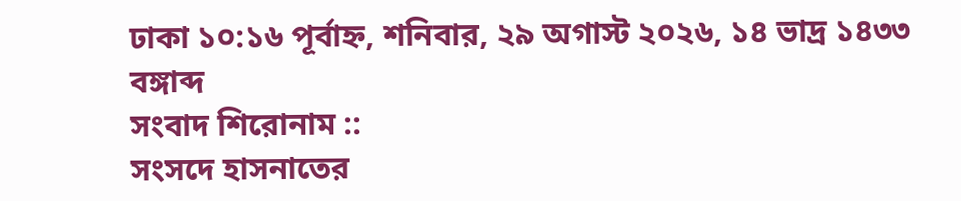ঢাকা ১০:১৬ পূর্বাহ্ন, শনিবার, ২৯ অগাস্ট ২০২৬, ১৪ ভাদ্র ১৪৩৩ বঙ্গাব্দ
সংবাদ শিরোনাম ::
সংসদে হাসনাতের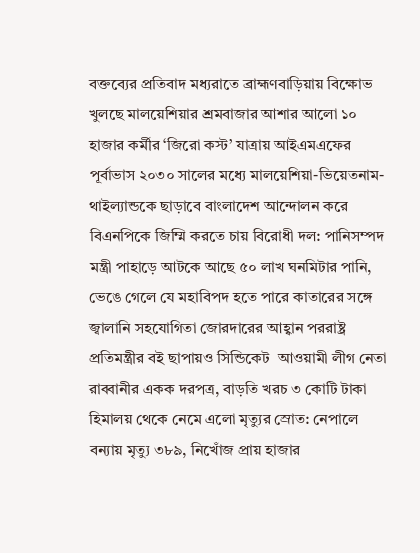বক্তব্যের প্রতিবাদ মধ্যরাতে ব্রাহ্মণবাড়িয়ায় বিক্ষোভ খুলছে মালয়েশিয়ার শ্রমবাজার আশার আলো ১০ হাজার কর্মীর ‘জিরো কস্ট’ যাত্রায় আইএমএফের পূর্বাভাস ২০৩০ সালের মধ্যে মালয়েশিয়া-ভিয়েতনাম-থাইল্যান্ডকে ছাড়াবে বাংলাদেশ আন্দোলন করে বিএনপিকে জিম্মি করতে চায় বিরোধী দল: পানিসম্পদ মন্ত্রী পাহাড়ে আটকে আছে ৫০ লাখ ঘনমিটার পানি, ভেঙে গেলে যে মহাবিপদ হতে পারে কাতারের সঙ্গে জ্বালানি সহযোগিতা জোরদারের আহ্বান পররাষ্ট্র প্রতিমন্ত্রীর বই ছাপায়ও সিন্ডিকেট  আওয়ামী লীগ নেতা রাব্বানীর একক দরপত্র, বাড়তি খরচ ৩ কোটি টাকা হিমালয় থেকে নেমে এলো মৃত্যুর স্রোত: নেপালে বন্যায় মৃত্যু ৩৮৯, নিখোঁজ প্রায় হাজার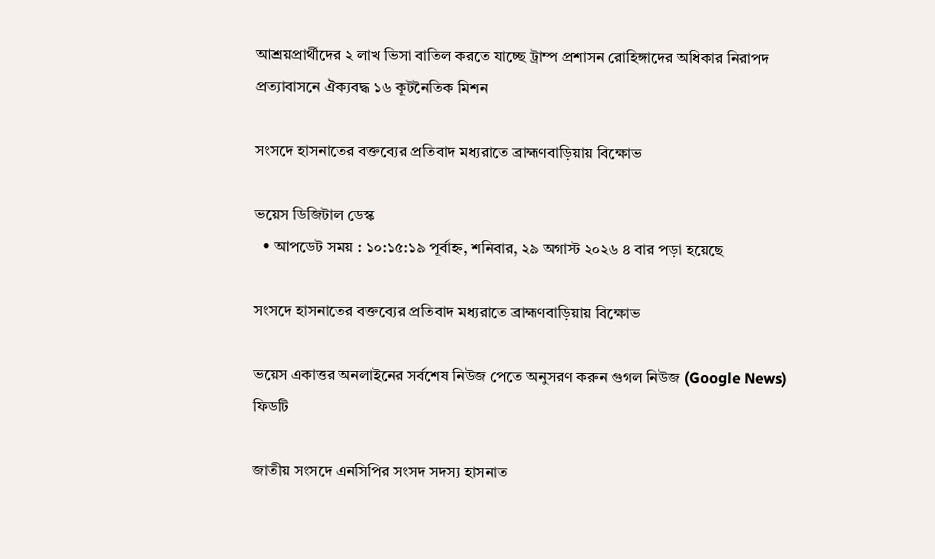আশ্রয়প্রার্থীদের ২ লাখ ভিসা বাতিল করতে যাচ্ছে ট্রাম্প প্রশাসন রোহিঙ্গাদের অধিকার নিরাপদ প্রত্যাবাসনে ঐক্যবদ্ধ ১৬ কূটনৈতিক মিশন

সংসদে হাসনাতের বক্তব্যের প্রতিবাদ মধ্যরাতে ব্রাহ্মণবাড়িয়ায় বিক্ষোভ

ভয়েস ডিজিটাল ডেস্ক
  • আপডেট সময় : ১০:১৫:১৯ পূর্বাহ্ন, শনিবার, ২৯ অগাস্ট ২০২৬ ৪ বার পড়া হয়েছে

সংসদে হাসনাতের বক্তব্যের প্রতিবাদ মধ্যরাতে ব্রাহ্মণবাড়িয়ায় বিক্ষোভ

ভয়েস একাত্তর অনলাইনের সর্বশেষ নিউজ পেতে অনুসরণ করুন গুগল নিউজ (Google News) ফিডটি

জাতীয় সংসদে এনসিপির সংসদ সদস্য হাসনাত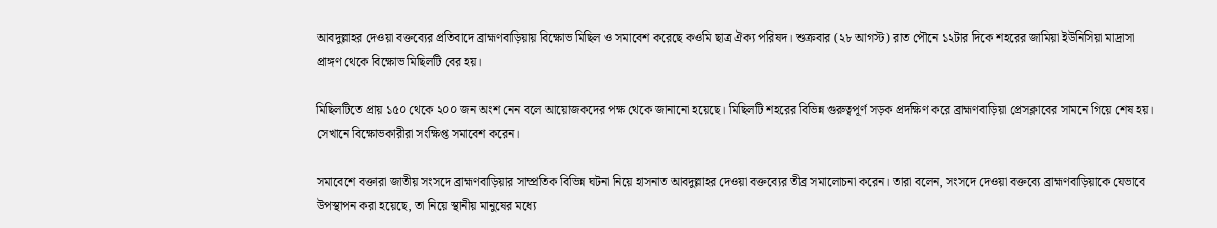আবদুল্লাহর দেওয়া বক্তব্যের প্রতিবাদে ব্রাহ্মণবাড়িয়ায় বিক্ষোভ মিছিল ও সমাবেশ করেছে কওমি ছাত্র ঐক্য পরিষদ। শুক্রবার (২৮ আগস্ট) রাত পৌনে ১২টার দিকে শহরের জামিয়া ইউনিসিয়া মাদ্রাসা প্রাঙ্গণ থেকে বিক্ষোভ মিছিলটি বের হয়।

মিছিলটিতে প্রায় ১৫০ থেকে ২০০ জন অংশ নেন বলে আয়োজকদের পক্ষ থেকে জানানো হয়েছে। মিছিলটি শহরের বিভিন্ন গুরুত্বপূর্ণ সড়ক প্রদক্ষিণ করে ব্রাহ্মণবাড়িয়া প্রেসক্লাবের সামনে গিয়ে শেষ হয়। সেখানে বিক্ষোভকারীরা সংক্ষিপ্ত সমাবেশ করেন।

সমাবেশে বক্তারা জাতীয় সংসদে ব্রাহ্মণবাড়িয়ার সাম্প্রতিক বিভিন্ন ঘটনা নিয়ে হাসনাত আবদুল্লাহর দেওয়া বক্তব্যের তীব্র সমালোচনা করেন। তারা বলেন, সংসদে দেওয়া বক্তব্যে ব্রাহ্মণবাড়িয়াকে যেভাবে উপস্থাপন করা হয়েছে, তা নিয়ে স্থানীয় মানুষের মধ্যে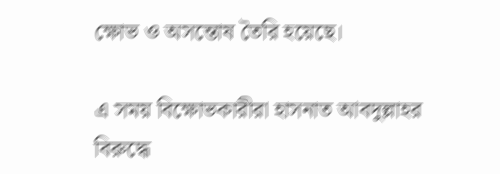ক্ষোভ ও অসন্তোষ তৈরি হয়েছে।

এ সময় বিক্ষোভকারীরা হাসনাত আবদুল্লাহর বিরুদ্ধে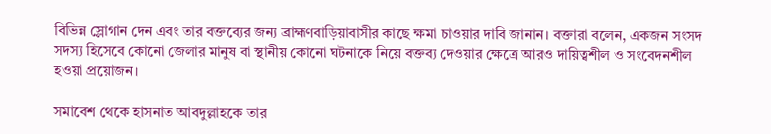বিভিন্ন স্লোগান দেন এবং তার বক্তব্যের জন্য ব্রাহ্মণবাড়িয়াবাসীর কাছে ক্ষমা চাওয়ার দাবি জানান। বক্তারা বলেন, একজন সংসদ সদস্য হিসেবে কোনো জেলার মানুষ বা স্থানীয় কোনো ঘটনাকে নিয়ে বক্তব্য দেওয়ার ক্ষেত্রে আরও দায়িত্বশীল ও সংবেদনশীল হওয়া প্রয়োজন।

সমাবেশ থেকে হাসনাত আবদুল্লাহকে তার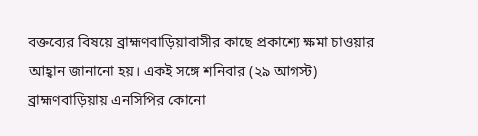বক্তব্যের বিষয়ে ব্রাহ্মণবাড়িয়াবাসীর কাছে প্রকাশ্যে ক্ষমা চাওয়ার আহ্বান জানানো হয়। একই সঙ্গে শনিবার (২৯ আগস্ট) ব্রাহ্মণবাড়িয়ায় এনসিপির কোনো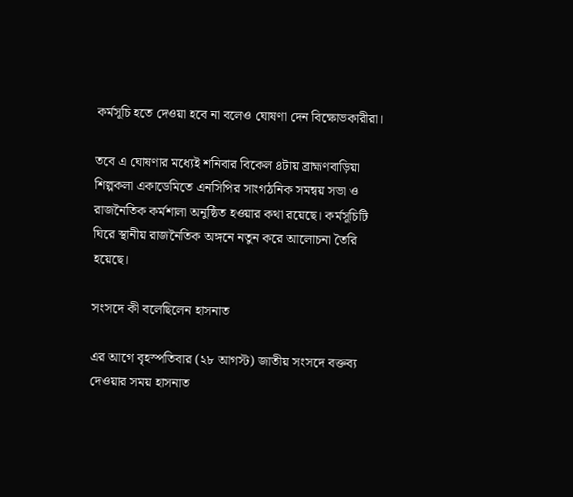কর্মসূচি হতে দেওয়া হবে না বলেও ঘোষণা দেন বিক্ষোভকারীরা।

তবে এ ঘোষণার মধ্যেই শনিবার বিকেল ৪টায় ব্রাহ্মণবাড়িয়া শিল্পকলা একাডেমিতে এনসিপির সাংগঠনিক সমন্বয় সভা ও রাজনৈতিক কর্মশালা অনুষ্ঠিত হওয়ার কথা রয়েছে। কর্মসূচিটি ঘিরে স্থানীয় রাজনৈতিক অঙ্গনে নতুন করে আলোচনা তৈরি হয়েছে।

সংসদে কী বলেছিলেন হাসনাত

এর আগে বৃহস্পতিবার (২৮ আগস্ট) জাতীয় সংসদে বক্তব্য দেওয়ার সময় হাসনাত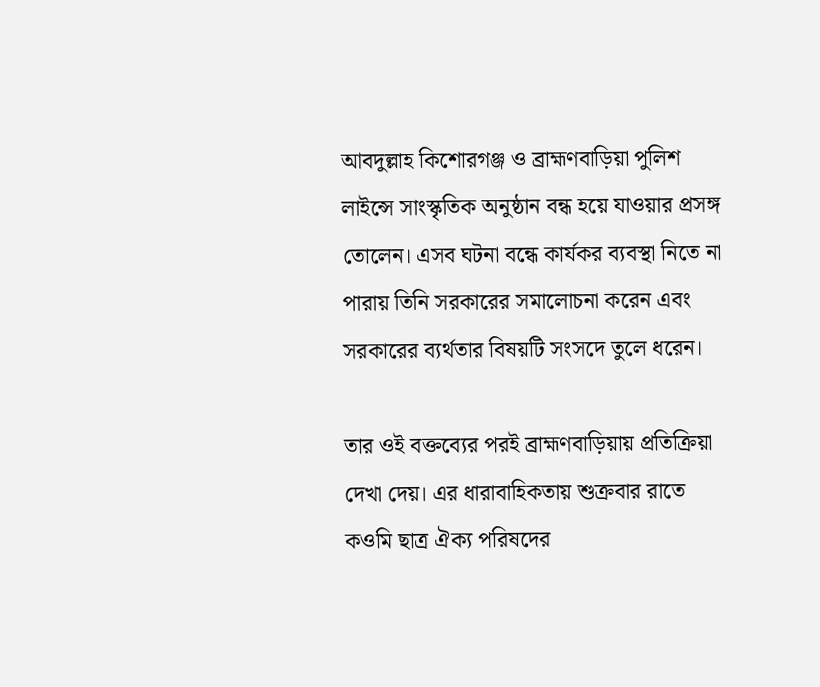আবদুল্লাহ কিশোরগঞ্জ ও ব্রাহ্মণবাড়িয়া পুলিশ লাইন্সে সাংস্কৃতিক অনুষ্ঠান বন্ধ হয়ে যাওয়ার প্রসঙ্গ তোলেন। এসব ঘটনা বন্ধে কার্যকর ব্যবস্থা নিতে না পারায় তিনি সরকারের সমালোচনা করেন এবং সরকারের ব্যর্থতার বিষয়টি সংসদে তুলে ধরেন।

তার ওই বক্তব্যের পরই ব্রাহ্মণবাড়িয়ায় প্রতিক্রিয়া দেখা দেয়। এর ধারাবাহিকতায় শুক্রবার রাতে কওমি ছাত্র ঐক্য পরিষদের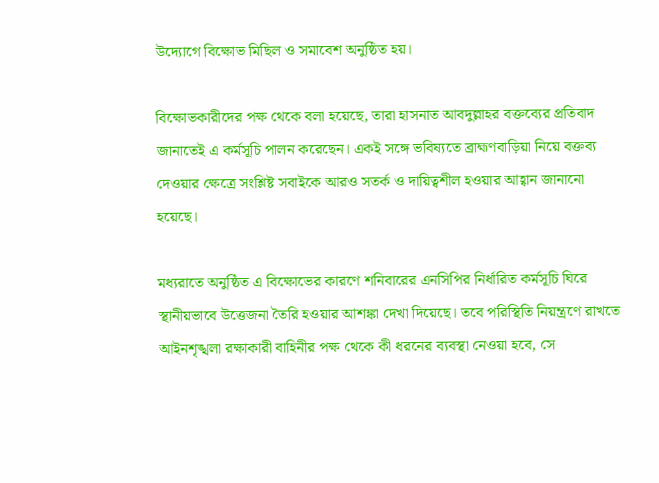উদ্যোগে বিক্ষোভ মিছিল ও সমাবেশ অনুষ্ঠিত হয়।

বিক্ষোভকারীদের পক্ষ থেকে বলা হয়েছে, তারা হাসনাত আবদুল্লাহর বক্তব্যের প্রতিবাদ জানাতেই এ কর্মসূচি পালন করেছেন। একই সঙ্গে ভবিষ্যতে ব্রাহ্মণবাড়িয়া নিয়ে বক্তব্য দেওয়ার ক্ষেত্রে সংশ্লিষ্ট সবাইকে আরও সতর্ক ও দায়িত্বশীল হওয়ার আহ্বান জানানো হয়েছে।

মধ্যরাতে অনুষ্ঠিত এ বিক্ষোভের কারণে শনিবারের এনসিপির নির্ধারিত কর্মসূচি ঘিরে স্থানীয়ভাবে উত্তেজনা তৈরি হওয়ার আশঙ্কা দেখা দিয়েছে। তবে পরিস্থিতি নিয়ন্ত্রণে রাখতে আইনশৃঙ্খলা রক্ষাকারী বাহিনীর পক্ষ থেকে কী ধরনের ব্যবস্থা নেওয়া হবে, সে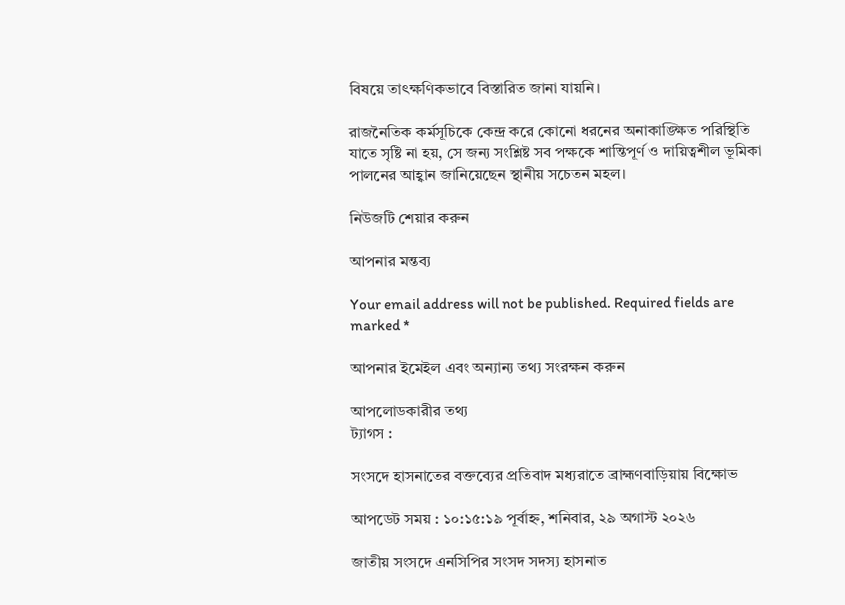বিষয়ে তাৎক্ষণিকভাবে বিস্তারিত জানা যায়নি।

রাজনৈতিক কর্মসূচিকে কেন্দ্র করে কোনো ধরনের অনাকাঙ্ক্ষিত পরিস্থিতি যাতে সৃষ্টি না হয়, সে জন্য সংশ্লিষ্ট সব পক্ষকে শান্তিপূর্ণ ও দায়িত্বশীল ভূমিকা পালনের আহ্বান জানিয়েছেন স্থানীয় সচেতন মহল।

নিউজটি শেয়ার করুন

আপনার মন্তব্য

Your email address will not be published. Required fields are marked *

আপনার ইমেইল এবং অন্যান্য তথ্য সংরক্ষন করুন

আপলোডকারীর তথ্য
ট্যাগস :

সংসদে হাসনাতের বক্তব্যের প্রতিবাদ মধ্যরাতে ব্রাহ্মণবাড়িয়ায় বিক্ষোভ

আপডেট সময় : ১০:১৫:১৯ পূর্বাহ্ন, শনিবার, ২৯ অগাস্ট ২০২৬

জাতীয় সংসদে এনসিপির সংসদ সদস্য হাসনাত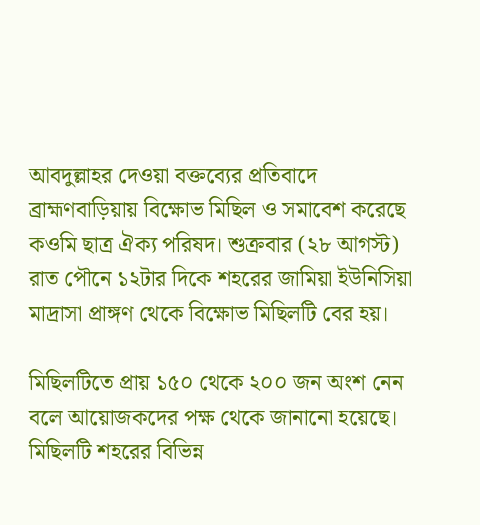আবদুল্লাহর দেওয়া বক্তব্যের প্রতিবাদে ব্রাহ্মণবাড়িয়ায় বিক্ষোভ মিছিল ও সমাবেশ করেছে কওমি ছাত্র ঐক্য পরিষদ। শুক্রবার (২৮ আগস্ট) রাত পৌনে ১২টার দিকে শহরের জামিয়া ইউনিসিয়া মাদ্রাসা প্রাঙ্গণ থেকে বিক্ষোভ মিছিলটি বের হয়।

মিছিলটিতে প্রায় ১৫০ থেকে ২০০ জন অংশ নেন বলে আয়োজকদের পক্ষ থেকে জানানো হয়েছে। মিছিলটি শহরের বিভিন্ন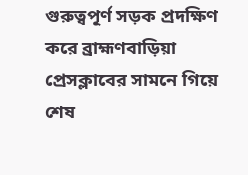গুরুত্বপূর্ণ সড়ক প্রদক্ষিণ করে ব্রাহ্মণবাড়িয়া প্রেসক্লাবের সামনে গিয়ে শেষ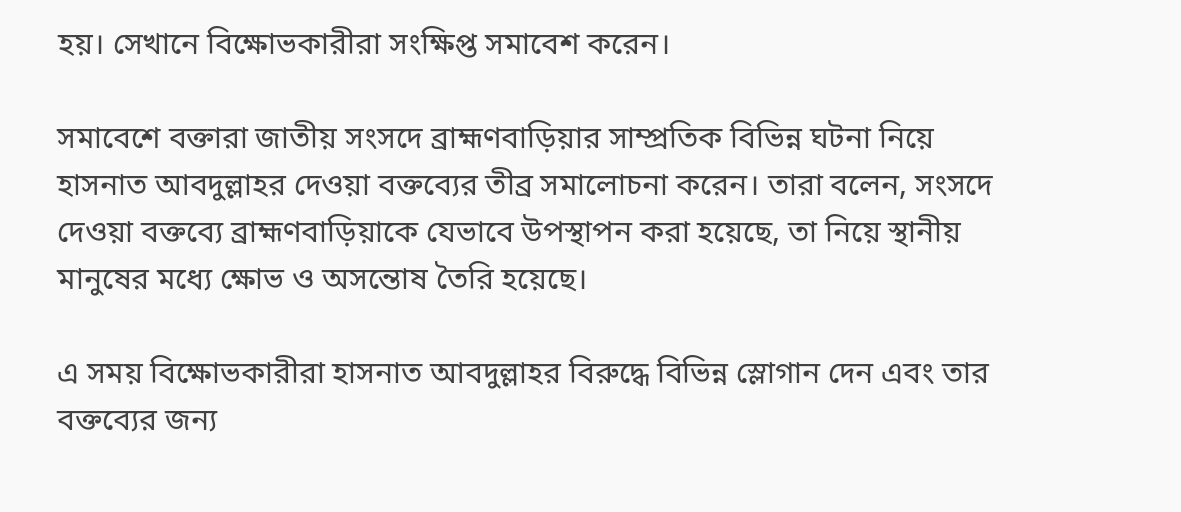হয়। সেখানে বিক্ষোভকারীরা সংক্ষিপ্ত সমাবেশ করেন।

সমাবেশে বক্তারা জাতীয় সংসদে ব্রাহ্মণবাড়িয়ার সাম্প্রতিক বিভিন্ন ঘটনা নিয়ে হাসনাত আবদুল্লাহর দেওয়া বক্তব্যের তীব্র সমালোচনা করেন। তারা বলেন, সংসদে দেওয়া বক্তব্যে ব্রাহ্মণবাড়িয়াকে যেভাবে উপস্থাপন করা হয়েছে, তা নিয়ে স্থানীয় মানুষের মধ্যে ক্ষোভ ও অসন্তোষ তৈরি হয়েছে।

এ সময় বিক্ষোভকারীরা হাসনাত আবদুল্লাহর বিরুদ্ধে বিভিন্ন স্লোগান দেন এবং তার বক্তব্যের জন্য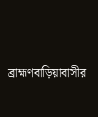ব্রাহ্মণবাড়িয়াবাসীর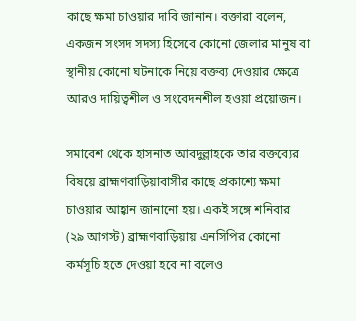কাছে ক্ষমা চাওয়ার দাবি জানান। বক্তারা বলেন, একজন সংসদ সদস্য হিসেবে কোনো জেলার মানুষ বা স্থানীয় কোনো ঘটনাকে নিয়ে বক্তব্য দেওয়ার ক্ষেত্রে আরও দায়িত্বশীল ও সংবেদনশীল হওয়া প্রয়োজন।

সমাবেশ থেকে হাসনাত আবদুল্লাহকে তার বক্তব্যের বিষয়ে ব্রাহ্মণবাড়িয়াবাসীর কাছে প্রকাশ্যে ক্ষমা চাওয়ার আহ্বান জানানো হয়। একই সঙ্গে শনিবার (২৯ আগস্ট) ব্রাহ্মণবাড়িয়ায় এনসিপির কোনো কর্মসূচি হতে দেওয়া হবে না বলেও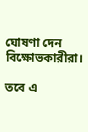ঘোষণা দেন বিক্ষোভকারীরা।

তবে এ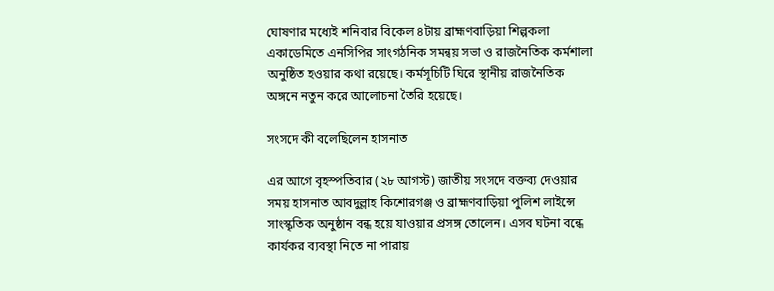ঘোষণার মধ্যেই শনিবার বিকেল ৪টায় ব্রাহ্মণবাড়িয়া শিল্পকলা একাডেমিতে এনসিপির সাংগঠনিক সমন্বয় সভা ও রাজনৈতিক কর্মশালা অনুষ্ঠিত হওয়ার কথা রয়েছে। কর্মসূচিটি ঘিরে স্থানীয় রাজনৈতিক অঙ্গনে নতুন করে আলোচনা তৈরি হয়েছে।

সংসদে কী বলেছিলেন হাসনাত

এর আগে বৃহস্পতিবার (২৮ আগস্ট) জাতীয় সংসদে বক্তব্য দেওয়ার সময় হাসনাত আবদুল্লাহ কিশোরগঞ্জ ও ব্রাহ্মণবাড়িয়া পুলিশ লাইন্সে সাংস্কৃতিক অনুষ্ঠান বন্ধ হয়ে যাওয়ার প্রসঙ্গ তোলেন। এসব ঘটনা বন্ধে কার্যকর ব্যবস্থা নিতে না পারায়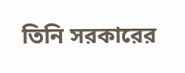তিনি সরকারের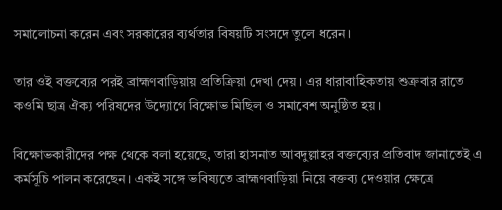সমালোচনা করেন এবং সরকারের ব্যর্থতার বিষয়টি সংসদে তুলে ধরেন।

তার ওই বক্তব্যের পরই ব্রাহ্মণবাড়িয়ায় প্রতিক্রিয়া দেখা দেয়। এর ধারাবাহিকতায় শুক্রবার রাতে কওমি ছাত্র ঐক্য পরিষদের উদ্যোগে বিক্ষোভ মিছিল ও সমাবেশ অনুষ্ঠিত হয়।

বিক্ষোভকারীদের পক্ষ থেকে বলা হয়েছে, তারা হাসনাত আবদুল্লাহর বক্তব্যের প্রতিবাদ জানাতেই এ কর্মসূচি পালন করেছেন। একই সঙ্গে ভবিষ্যতে ব্রাহ্মণবাড়িয়া নিয়ে বক্তব্য দেওয়ার ক্ষেত্রে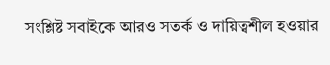সংশ্লিষ্ট সবাইকে আরও সতর্ক ও দায়িত্বশীল হওয়ার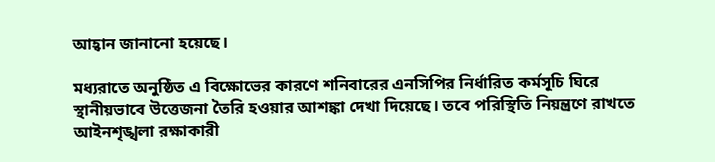আহ্বান জানানো হয়েছে।

মধ্যরাতে অনুষ্ঠিত এ বিক্ষোভের কারণে শনিবারের এনসিপির নির্ধারিত কর্মসূচি ঘিরে স্থানীয়ভাবে উত্তেজনা তৈরি হওয়ার আশঙ্কা দেখা দিয়েছে। তবে পরিস্থিতি নিয়ন্ত্রণে রাখতে আইনশৃঙ্খলা রক্ষাকারী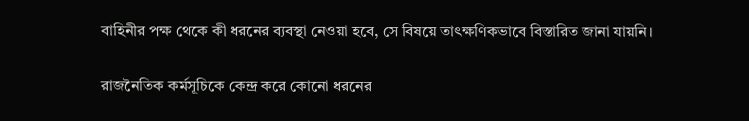বাহিনীর পক্ষ থেকে কী ধরনের ব্যবস্থা নেওয়া হবে, সে বিষয়ে তাৎক্ষণিকভাবে বিস্তারিত জানা যায়নি।

রাজনৈতিক কর্মসূচিকে কেন্দ্র করে কোনো ধরনের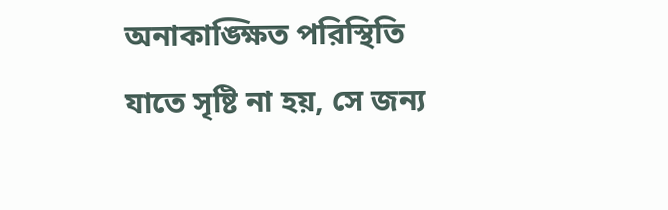অনাকাঙ্ক্ষিত পরিস্থিতি যাতে সৃষ্টি না হয়, সে জন্য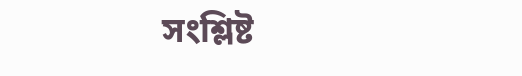সংশ্লিষ্ট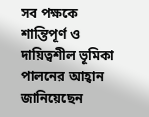সব পক্ষকে শান্তিপূর্ণ ও দায়িত্বশীল ভূমিকা পালনের আহ্বান জানিয়েছেন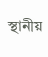স্থানীয়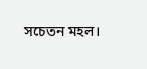সচেতন মহল।